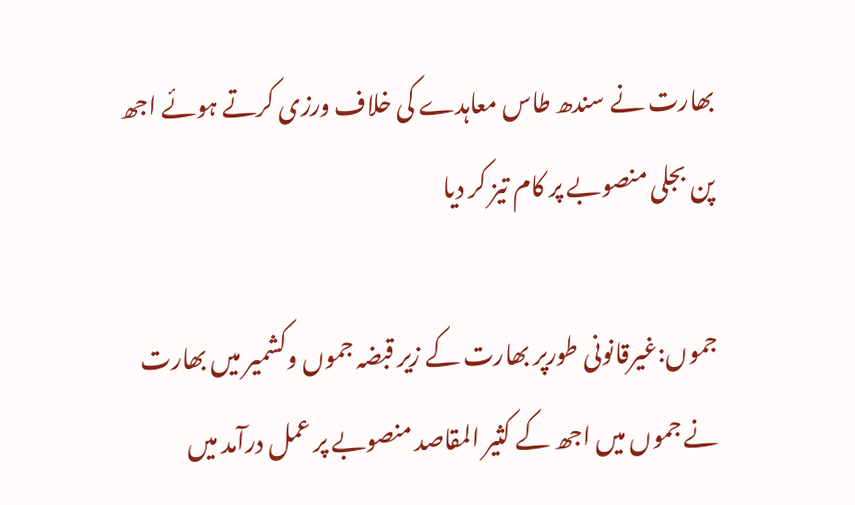بھارت نے سندھ طاس معاہدے کی خلاف ورزی کرتے ہوئے اجھ پن بجلی منصوبے پر کام تیز کر دیا

جموں:غیرقانونی طورپر بھارت کے زیر قبضہ جموں وکشمیر میں بھارت نے جموں میں اجھ کے کثیر المقاصد منصوبے پر عمل درآمد میں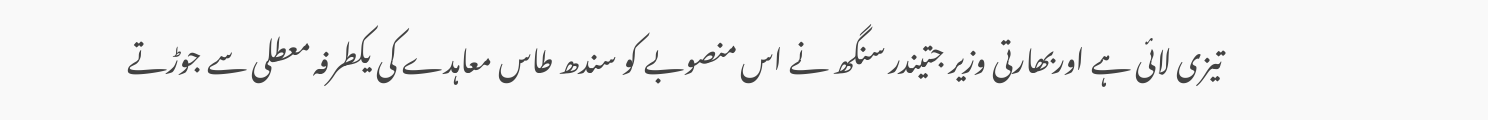تیزی لائی ہے اوربھارتی وزیر جتیندر سنگھ نے اس منصوبے کو سندھ طاس معاہدے کی یکطرفہ معطلی سے جوڑتے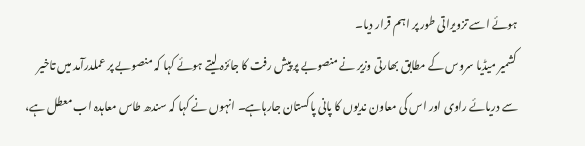ہوئے اسے تزویراتی طور پر اہم قرار دیا۔
کشمیر میڈیا سروس کے مطابق بھارتی وزیر نے منصوبے پر پیش رفت کا جائزہ لیتے ہوئے کہا کہ منصوبے پر عملدرآمد میں تاخیر سے دریائے راوی اور اس کی معاون ندیوں کا پانی پاکستان جارہاہے۔ انہوں نے کہا کہ سندھ طاس معاہدہ اب معطل ہے،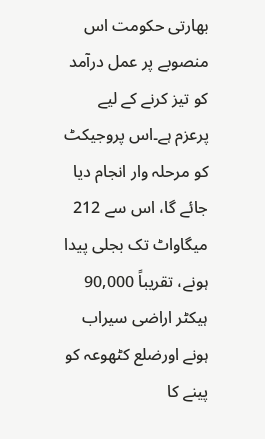بھارتی حکومت اس منصوبے پر عمل درآمد کو تیز کرنے کے لیے پرعزم ہے۔اس پروجیکٹ کو مرحلہ وار انجام دیا جائے گا، اس سے 212 میگاواٹ تک بجلی پیدا ہونے، تقریباً 90,000 ہیکٹر اراضی سیراب ہونے اورضلع کٹھوعہ کو پینے کا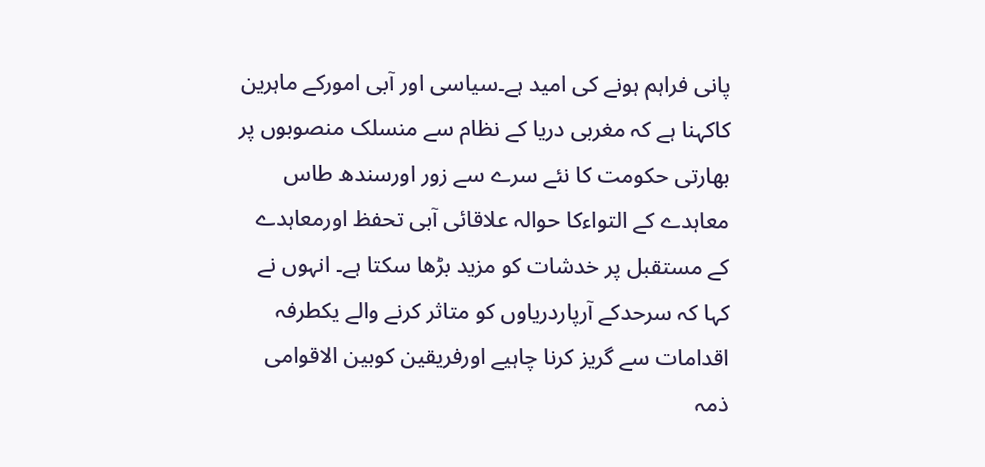پانی فراہم ہونے کی امید ہے۔سیاسی اور آبی امورکے ماہرین کاکہنا ہے کہ مغربی دریا کے نظام سے منسلک منصوبوں پر بھارتی حکومت کا نئے سرے سے زور اورسندھ طاس معاہدے کے التواءکا حوالہ علاقائی آبی تحفظ اورمعاہدے کے مستقبل پر خدشات کو مزید بڑھا سکتا ہے۔ انہوں نے کہا کہ سرحدکے آرپاردریاوں کو متاثر کرنے والے یکطرفہ اقدامات سے گریز کرنا چاہیے اورفریقین کوبین الاقوامی ذمہ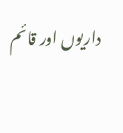داریوں اور قائم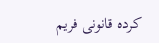کردہ قانونی فریم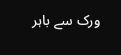ورک سے باہر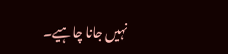نہیں جانا چاہیے۔